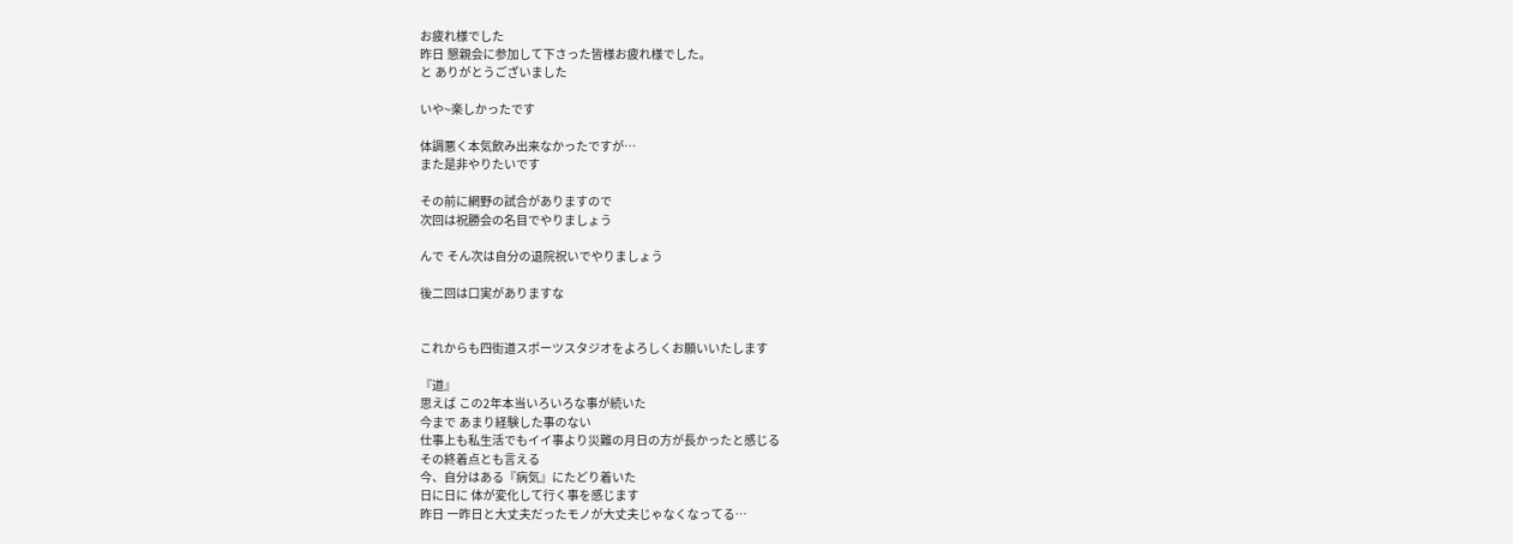お疲れ様でした
昨日 懇親会に参加して下さった皆様お疲れ様でした。
と ありがとうございました

いや~楽しかったです

体調悪く本気飲み出来なかったですが…
また是非やりたいです

その前に網野の試合がありますので
次回は祝勝会の名目でやりましょう

んで そん次は自分の退院祝いでやりましょう

後二回は口実がありますな


これからも四街道スポーツスタジオをよろしくお願いいたします

『道』
思えば この2年本当いろいろな事が続いた
今まで あまり経験した事のない
仕事上も私生活でもイイ事より災難の月日の方が長かったと感じる
その終着点とも言える
今、自分はある『病気』にたどり着いた
日に日に 体が変化して行く事を感じます
昨日 一昨日と大丈夫だったモノが大丈夫じゃなくなってる…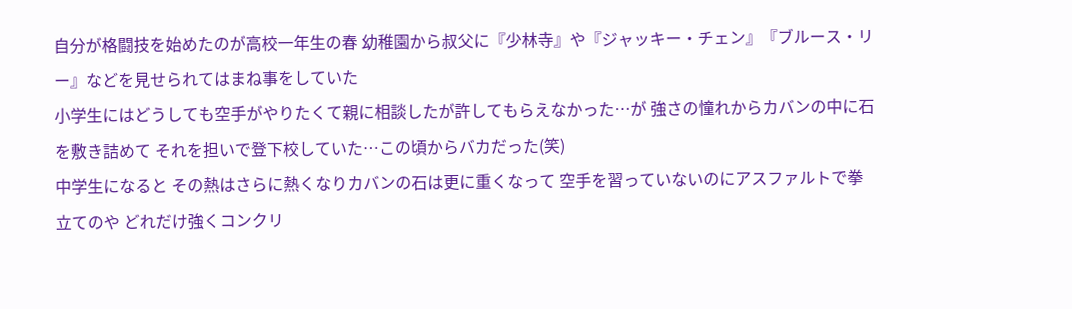自分が格闘技を始めたのが高校一年生の春 幼稚園から叔父に『少林寺』や『ジャッキー・チェン』『ブルース・リー』などを見せられてはまね事をしていた
小学生にはどうしても空手がやりたくて親に相談したが許してもらえなかった…が 強さの憧れからカバンの中に石を敷き詰めて それを担いで登下校していた…この頃からバカだった(笑)
中学生になると その熱はさらに熱くなりカバンの石は更に重くなって 空手を習っていないのにアスファルトで拳立てのや どれだけ強くコンクリ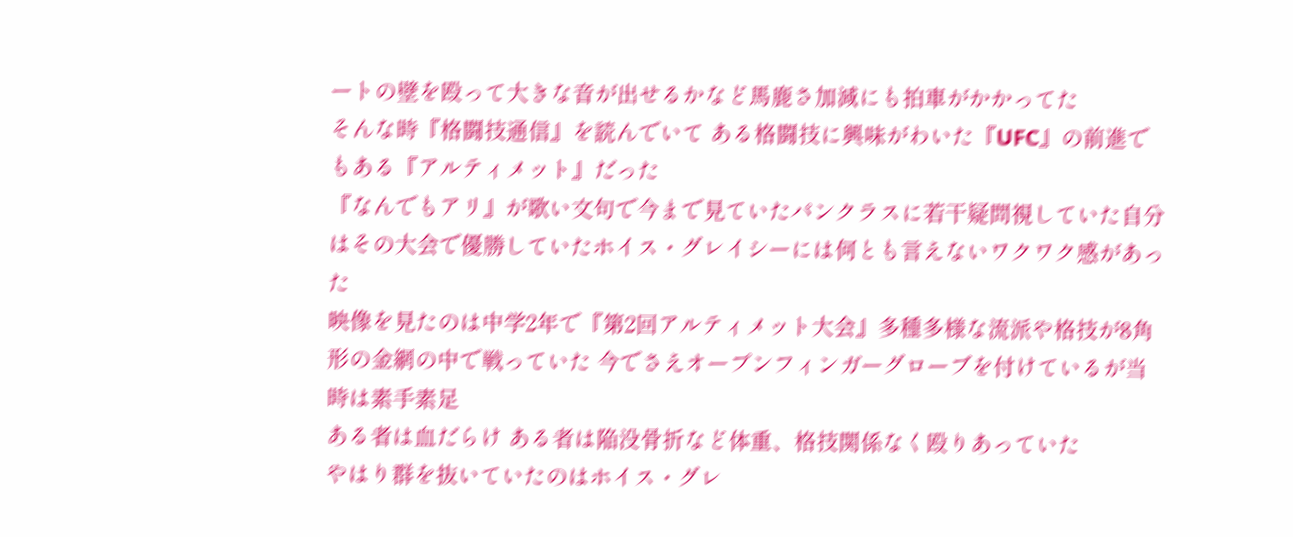ートの壁を殴って大きな音が出せるかなど馬鹿さ加減にも拍車がかかってた
そんな時『格闘技通信』を読んでいて ある格闘技に興味がわいた『UFC』の前進でもある『アルティメット』だった
『なんでもアリ』が歌い文句で今まで見ていたパンクラスに若干疑問視していた自分はその大会で優勝していたホイス・グレイシーには何とも言えないワクワク感があった
映像を見たのは中学2年で『第2回アルティメット大会』多種多様な流派や格技が8角形の金網の中で戦っていた 今でさえオープンフィンガーグローブを付けているが当時は素手素足
ある者は血だらけ ある者は陥没骨折など体重、格技関係なく殴りあっていた
やはり群を抜いていたのはホイス・グレ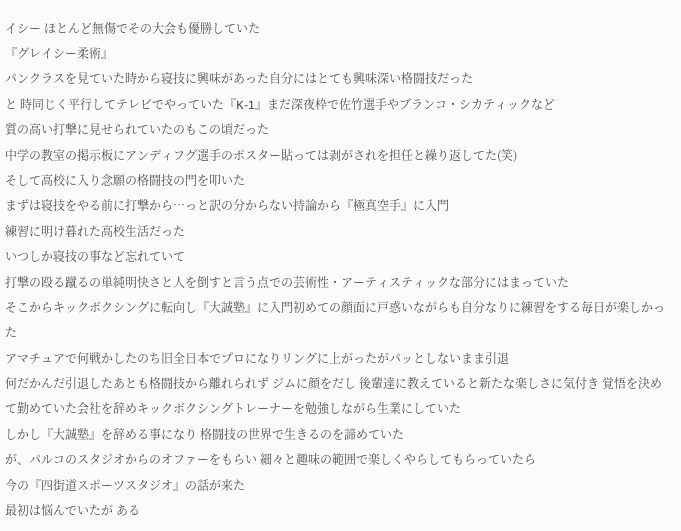イシー ほとんど無傷でその大会も優勝していた
『グレイシー柔術』
パンクラスを見ていた時から寝技に興味があった自分にはとても興味深い格闘技だった
と 時同じく平行してテレビでやっていた『K-1』まだ深夜枠で佐竹選手やブランコ・シカティックなど
質の高い打撃に見せられていたのもこの頃だった
中学の教室の掲示板にアンディフグ選手のポスター貼っては剥がされを担任と繰り返してた(笑)
そして高校に入り念願の格闘技の門を叩いた
まずは寝技をやる前に打撃から…っと訳の分からない持論から『極真空手』に入門
練習に明け暮れた高校生活だった
いつしか寝技の事など忘れていて
打撃の殴る蹴るの単純明快さと人を倒すと言う点での芸術性・アーティスティックな部分にはまっていた
そこからキックボクシングに転向し『大誠塾』に入門初めての顔面に戸惑いながらも自分なりに練習をする毎日が楽しかった
アマチュアで何戦かしたのち旧全日本でプロになりリングに上がったがパッとしないまま引退
何だかんだ引退したあとも格闘技から離れられず ジムに顔をだし 後輩達に教えていると新たな楽しさに気付き 覚悟を決めて勤めていた会社を辞めキックボクシングトレーナーを勉強しながら生業にしていた
しかし『大誠塾』を辞める事になり 格闘技の世界で生きるのを諦めていた
が、パルコのスタジオからのオファーをもらい 細々と趣味の範囲で楽しくやらしてもらっていたら
今の『四街道スポーツスタジオ』の話が来た
最初は悩んでいたが ある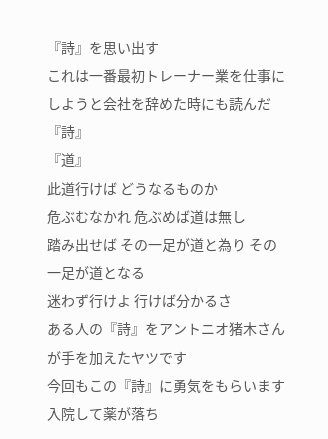『詩』を思い出す
これは一番最初トレーナー業を仕事にしようと会社を辞めた時にも読んだ『詩』
『道』
此道行けば どうなるものか
危ぶむなかれ 危ぶめば道は無し
踏み出せば その一足が道と為り その一足が道となる
迷わず行けよ 行けば分かるさ
ある人の『詩』をアントニオ猪木さんが手を加えたヤツです
今回もこの『詩』に勇気をもらいます
入院して薬が落ち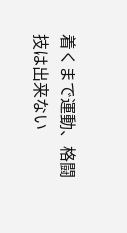着くまで運動、格闘技は出来ない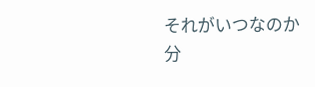それがいつなのか
分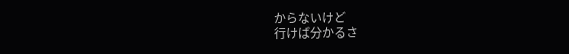からないけど
行けば分かるさ